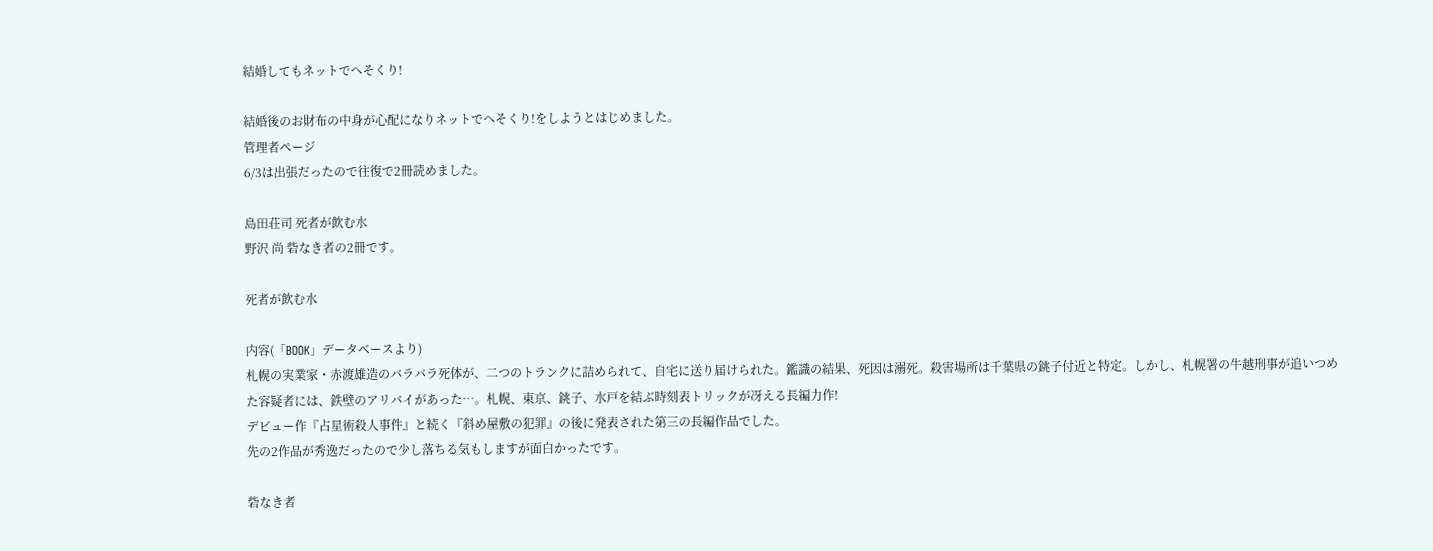結婚してもネットでへそくり!

結婚後のお財布の中身が心配になりネットでへそくり!をしようとはじめました。
管理者ページ
6/3は出張だったので往復で2冊読めました。

島田荘司 死者が飲む水
野沢 尚 砦なき者の2冊です。

死者が飲む水

内容(「BOOK」データベースより)
札幌の実業家・赤渡雄造のバラバラ死体が、二つのトランクに詰められて、自宅に送り届けられた。鑑識の結果、死因は溺死。殺害場所は千葉県の銚子付近と特定。しかし、札幌署の牛越刑事が追いつめた容疑者には、鉄壁のアリバイがあった…。札幌、東京、銚子、水戸を結ぶ時刻表トリックが冴える長編力作!
デビュー作『占星術殺人事件』と続く『斜め屋敷の犯罪』の後に発表された第三の長編作品でした。
先の2作品が秀逸だったので少し落ちる気もしますが面白かったです。

砦なき者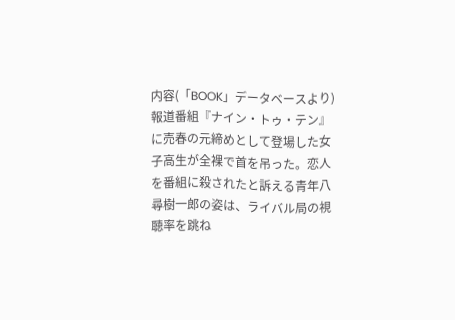内容(「BOOK」データベースより)
報道番組『ナイン・トゥ・テン』に売春の元締めとして登場した女子高生が全裸で首を吊った。恋人を番組に殺されたと訴える青年八尋樹一郎の姿は、ライバル局の視聴率を跳ね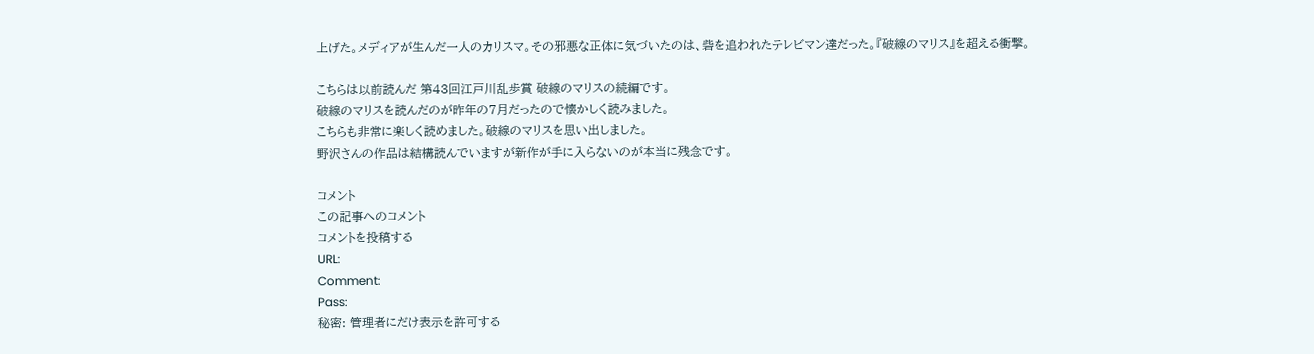上げた。メディアが生んだ一人のカリスマ。その邪悪な正体に気づいたのは、砦を追われたテレビマン達だった。『破線のマリス』を超える衝撃。

こちらは以前読んだ 第43回江戸川乱歩賞 破線のマリスの続編です。
破線のマリスを読んだのが昨年の7月だったので懐かしく読みました。
こちらも非常に楽しく読めました。破線のマリスを思い出しました。
野沢さんの作品は結構読んでいますが新作が手に入らないのが本当に残念です。

コメント
この記事へのコメント
コメントを投稿する
URL:
Comment:
Pass:
秘密: 管理者にだけ表示を許可する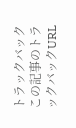トラックバック
この記事のトラックバックURL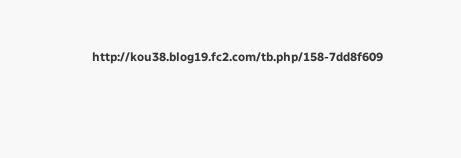http://kou38.blog19.fc2.com/tb.php/158-7dd8f609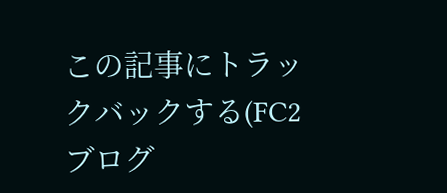この記事にトラックバックする(FC2ブログ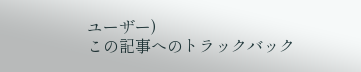ユーザー)
この記事へのトラックバック